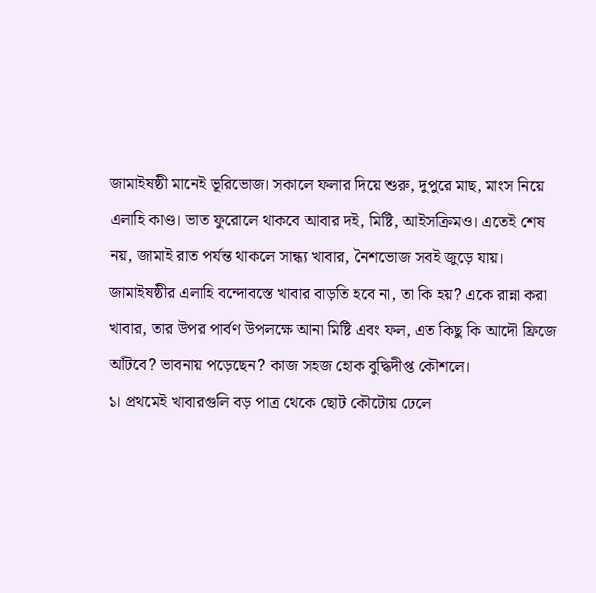জামাইষষ্ঠী মানেই ভূরিভোজ। সকালে ফলার দিয়ে শুরু, দুপুরে মাছ, মাংস নিয়ে এলাহি কাণ্ড। ভাত ফুরোলে থাকবে আবার দই, মিষ্টি, আইসক্রিমও। এতেই শেষ নয়, জামাই রাত পর্যন্ত থাকলে সান্ধ্য খাবার, নৈশভোজ সবই জুড়ে যায়।
জামাইষষ্ঠীর এলাহি বন্দোবস্তে খাবার বাড়তি হবে না, তা কি হয়? একে রান্না করা খাবার, তার উপর পার্বণ উপলক্ষে আনা মিষ্টি এবং ফল, এত কিছু কি আদৌ ফ্রিজে আঁটবে? ভাবনায় পড়েছেন? কাজ সহজ হোক বুদ্ধিদীপ্ত কৌশলে।
১। প্রথমেই খাবারগুলি বড় পাত্র থেকে ছোট কৌটোয় ঢেলে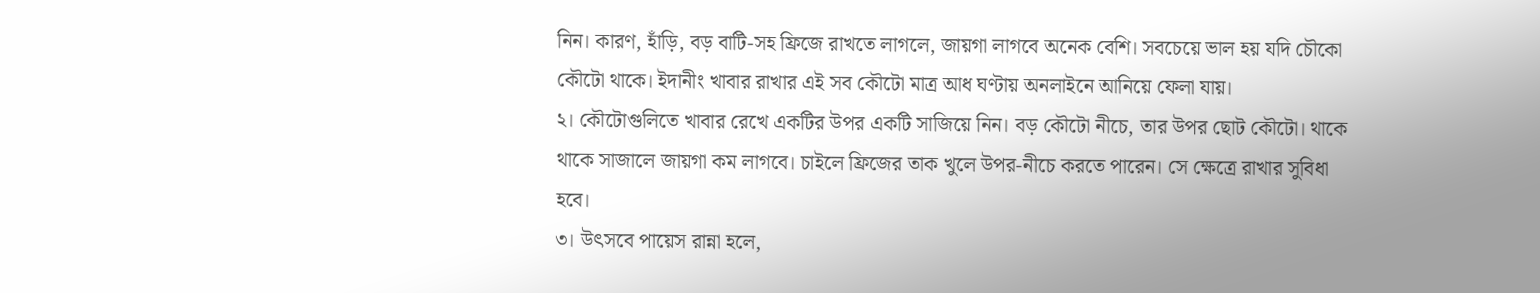নিন। কারণ, হাঁড়ি, বড় বাটি-সহ ফ্রিজে রাখতে লাগলে, জায়গা লাগবে অনেক বেশি। সবচেয়ে ভাল হয় যদি চৌকো কৌটো থাকে। ইদানীং খাবার রাখার এই সব কৌটো মাত্র আধ ঘণ্টায় অনলাইনে আনিয়ে ফেলা যায়।
২। কৌটোগুলিতে খাবার রেখে একটির উপর একটি সাজিয়ে নিন। বড় কৌটো নীচে, তার উপর ছোট কৌটো। থাকে থাকে সাজালে জায়গা কম লাগবে। চাইলে ফ্রিজের তাক খুলে উপর-নীচে করতে পারেন। সে ক্ষেত্রে রাখার সুবিধা হবে।
৩। উৎসবে পায়েস রান্না হলে,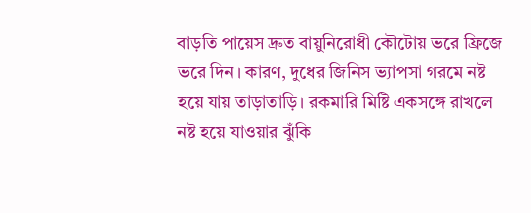বাড়তি পায়েস দ্রুত বায়ুনিরোধী কৌটোয় ভরে ফ্রিজে ভরে দিন। কারণ, দুধের জিনিস ভ্যাপসা গরমে নষ্ট হয়ে যায় তাড়াতাড়ি। রকমারি মিষ্টি একসঙ্গে রাখলে নষ্ট হয়ে যাওয়ার ঝুঁকি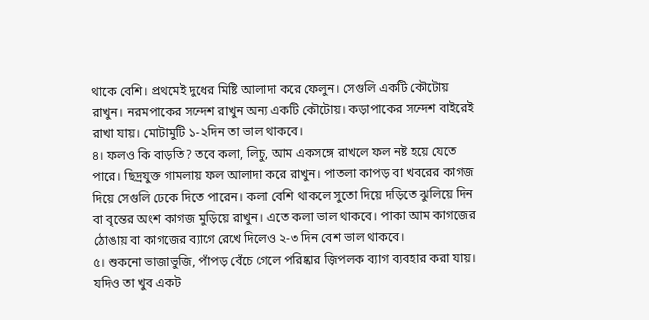থাকে বেশি। প্রথমেই দুধের মিষ্টি আলাদা করে ফেলুন। সেগুলি একটি কৌটোয় রাখুন। নরমপাকের সন্দেশ রাখুন অন্য একটি কৌটোয়। কড়াপাকের সন্দেশ বাইরেই রাখা যায়। মোটামুটি ১-২দিন তা ভাল থাকবে।
৪। ফলও কি বাড়তি? তবে কলা, লিচু, আম একসঙ্গে রাখলে ফল নষ্ট হয়ে যেতে পারে। ছিদ্রযুক্ত গামলায় ফল আলাদা করে রাখুন। পাতলা কাপড় বা খবরের কাগজ দিয়ে সেগুলি ঢেকে দিতে পারেন। কলা বেশি থাকলে সুতো দিয়ে দড়িতে ঝুলিয়ে দিন বা বৃন্তের অংশ কাগজ মুড়িয়ে রাখুন। এতে কলা ভাল থাকবে। পাকা আম কাগজের ঠোঙায় বা কাগজের ব্যাগে রেখে দিলেও ২-৩ দিন বেশ ভাল থাকবে।
৫। শুকনো ভাজাভুজি, পাঁপড় বেঁচে গেলে পরিষ্কার জ়িপলক ব্যাগ ব্যবহার করা যায়। যদিও তা খুব একট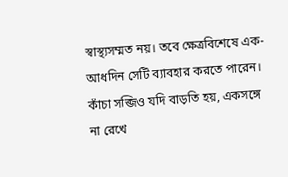স্বাস্থ্যসম্মত নয়। তবে ক্ষেত্রবিশেষে এক-আধদিন সেটি ব্যাবহার করতে পারেন। কাঁচা সব্জিও যদি বাড়তি হয়, একসঙ্গে না রেখে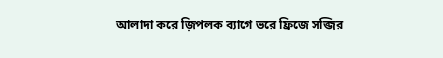আলাদা করে জ়িপলক ব্যাগে ভরে ফ্রিজে সব্জির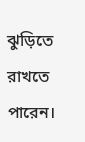ঝুড়িতে রাখতে পারেন।